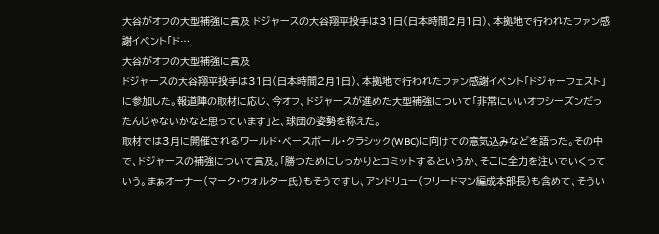大谷がオフの大型補強に言及 ドジャースの大谷翔平投手は31日(日本時間2月1日)、本拠地で行われたファン感謝イベント「ド…
大谷がオフの大型補強に言及
ドジャースの大谷翔平投手は31日(日本時間2月1日)、本拠地で行われたファン感謝イベント「ドジャーフェスト」に参加した。報道陣の取材に応じ、今オフ、ドジャースが進めた大型補強について「非常にいいオフシーズンだったんじゃないかなと思っています」と、球団の姿勢を称えた。
取材では3月に開催されるワールド・ベースボール・クラシック(WBC)に向けての意気込みなどを語った。その中で、ドジャースの補強について言及。「勝つためにしっかりとコミットするというか、そこに全力を注いでいくっていう。まぁオーナー(マーク・ウォルター氏)もそうですし、アンドリュー(フリードマン編成本部長)も含めて、そうい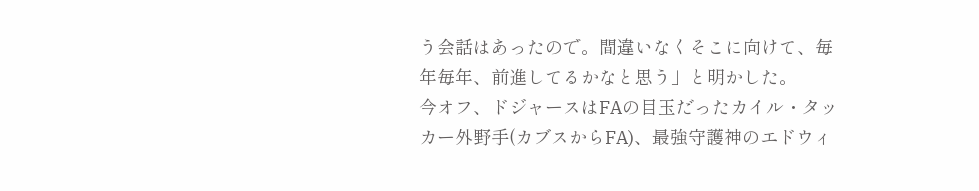う会話はあったので。間違いなくそこに向けて、毎年毎年、前進してるかなと思う」と明かした。
今オフ、ドジャースはFAの目玉だったカイル・タッカー外野手(カブスからFA)、最強守護神のエドウィ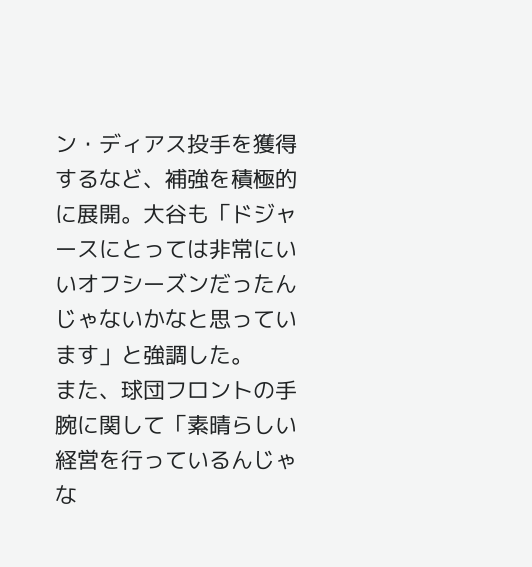ン・ディアス投手を獲得するなど、補強を積極的に展開。大谷も「ドジャースにとっては非常にいいオフシーズンだったんじゃないかなと思っています」と強調した。
また、球団フロントの手腕に関して「素晴らしい経営を行っているんじゃな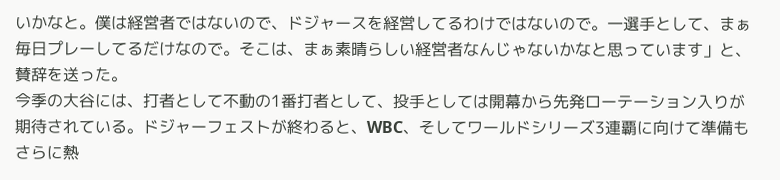いかなと。僕は経営者ではないので、ドジャースを経営してるわけではないので。一選手として、まぁ毎日プレーしてるだけなので。そこは、まぁ素晴らしい経営者なんじゃないかなと思っています」と、賛辞を送った。
今季の大谷には、打者として不動の1番打者として、投手としては開幕から先発ローテーション入りが期待されている。ドジャーフェストが終わると、WBC、そしてワールドシリーズ3連覇に向けて準備もさらに熱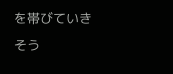を帯びていきそう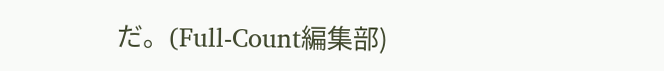だ。(Full-Count編集部)